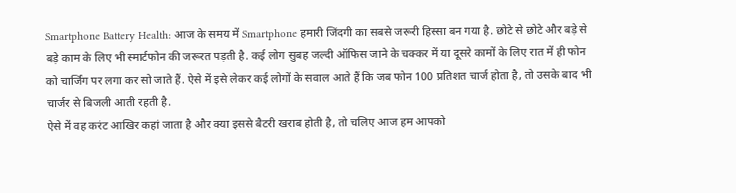Smartphone Battery Health: आज के समय में Smartphone हमारी जिंदगी का सबसे जरूरी हिस्सा बन गया है. छोटे से छोटे और बड़े से बड़े काम के लिए भी स्मार्टफोन की जरूरत पड़ती है. कई लोग सुबह जल्दी ऑफिस जाने के चक्कर में या दूसरे कामों के लिए रात में ही फोन को चार्जिंग पर लगा कर सो जाते हैं. ऐसे में इसे लेकर कई लोगों के सवाल आते हैं कि जब फोन 100 प्रतिशत चार्ज होता है, तो उसके बाद भी चार्जर से बिजली आती रहती है.
ऐसे में वह करंट आखिर कहां जाता है और क्या इससे बैटरी खराब होती है, तो चलिए आज हम आपको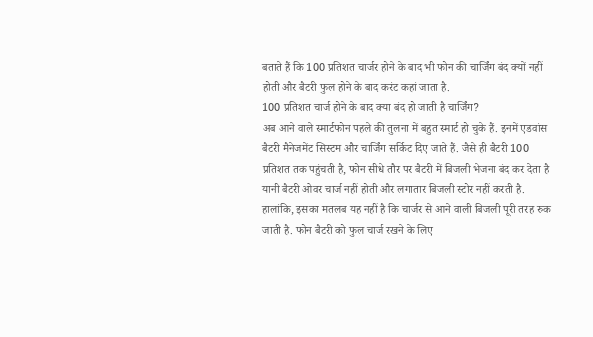बताते हैं कि 100 प्रतिशत चार्जर होने के बाद भी फोन की चार्जिंग बंद क्यों नहीं होती और बैटरी फुल होने के बाद करंट कहां जाता है.
100 प्रतिशत चार्ज होने के बाद क्या बंद हो जाती है चार्जिंग?
अब आने वाले स्मार्टफोन पहले की तुलना में बहुत स्मार्ट हो चुके हैं. इनमें एडवांस बैटरी मैनेजमेंट सिस्टम और चार्जिंग सर्किट दिए जाते हैं. जैसे ही बैटरी 100 प्रतिशत तक पहुंचती है, फोन सीधे तौर पर बैटरी में बिजली भेजना बंद कर देता है यानी बैटरी ओवर चार्ज नहीं होती और लगातार बिजली स्टोर नहीं करती है. हालांकि, इसका मतलब यह नहीं है कि चार्जर से आने वाली बिजली पूरी तरह रुक जाती है. फोन बैटरी को फुल चार्ज रखने के लिए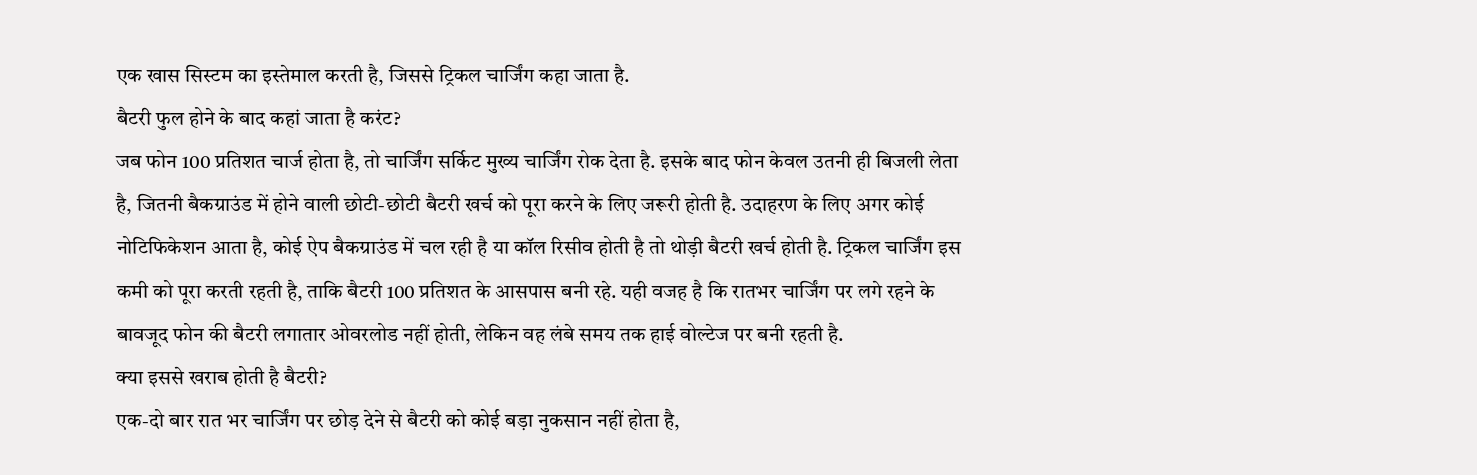एक खास सिस्टम का इस्तेमाल करती है, जिससे ट्रिकल चार्जिंग कहा जाता है.
बैटरी फुल होने के बाद कहां जाता है करंट?
जब फोन 100 प्रतिशत चार्ज होता है, तो चार्जिंग सर्किट मुख्य चार्जिंग रोक देता है. इसके बाद फोन केवल उतनी ही बिजली लेता है, जितनी बैकग्राउंड में होने वाली छोटी-छोटी बैटरी खर्च को पूरा करने के लिए जरूरी होती है. उदाहरण के लिए अगर कोई नोटिफिकेशन आता है, कोई ऐप बैकग्राउंड में चल रही है या कॉल रिसीव होती है तो थोड़ी बैटरी खर्च होती है. ट्रिकल चार्जिंग इस कमी को पूरा करती रहती है, ताकि बैटरी 100 प्रतिशत के आसपास बनी रहे. यही वजह है कि रातभर चार्जिंग पर लगे रहने के बावजूद फोन की बैटरी लगातार ओवरलोड नहीं होती, लेकिन वह लंबे समय तक हाई वोल्टेज पर बनी रहती है.
क्या इससे खराब होती है बैटरी?
एक-दो बार रात भर चार्जिंग पर छोड़ देने से बैटरी को कोई बड़ा नुकसान नहीं होता है,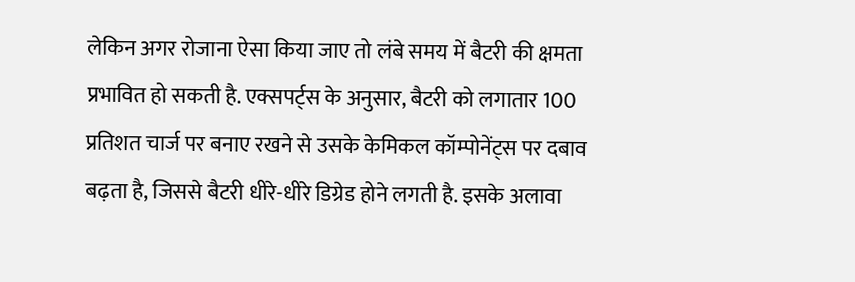लेकिन अगर रोजाना ऐसा किया जाए तो लंबे समय में बैटरी की क्षमता प्रभावित हो सकती है. एक्सपर्ट्स के अनुसार, बैटरी को लगातार 100 प्रतिशत चार्ज पर बनाए रखने से उसके केमिकल कॉम्पोनेंट्स पर दबाव बढ़ता है, जिससे बैटरी धीरे-धीरे डिग्रेड होने लगती है. इसके अलावा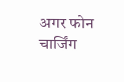अगर फोन चार्जिंग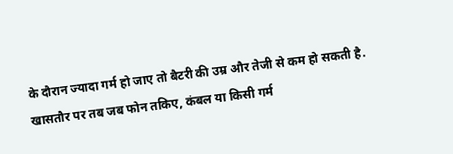के दौरान ज्यादा गर्म हो जाए तो बैटरी की उम्र और तेजी से कम हो सकती है. खासतौर पर तब जब फोन तकिए, कंबल या किसी गर्म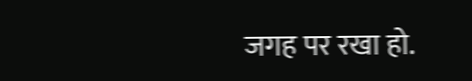जगह पर रखा हो.